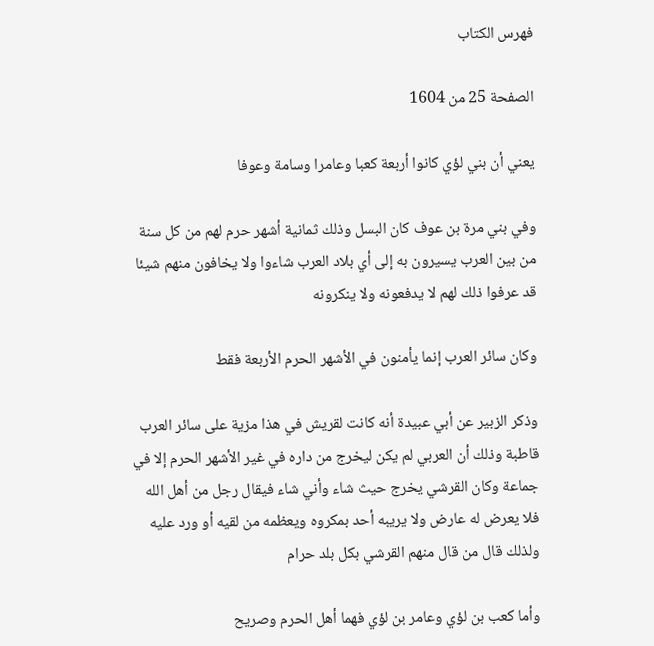فهرس الكتاب

الصفحة 25 من 1604

يعني أن بني لؤي كانوا أربعة كعبا وعامرا وسامة وعوفا

وفي بني مرة بن عوف كان البسل وذلك ثمانية أشهر حرم لهم من كل سنة من بين العرب يسيرون به إلى أي بلاد العرب شاءوا ولا يخافون منهم شيئا قد عرفوا ذلك لهم لا يدفعونه ولا ينكرونه

وكان سائر العرب إنما يأمنون في الأشهر الحرم الأربعة فقط

وذكر الزبير عن أبي عبيدة أنه كانت لقريش في هذا مزية على سائر العرب قاطبة وذلك أن العربي لم يكن ليخرج من داره في غير الأشهر الحرم إلا في جماعة وكان القرشي يخرج حيث شاء وأني شاء فيقال رجل من أهل الله فلا يعرض له عارض ولا يريبه أحد بمكروه ويعظمه من لقيه أو ورد عليه ولذلك قال من قال منهم القرشي بكل بلد حرام

وأما كعب بن لؤي وعامر بن لؤي فهما أهل الحرم وصريح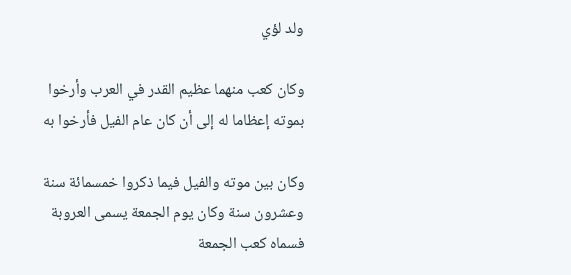ولد لؤي

وكان كعب منهما عظيم القدر في العرب وأرخوا بموته إعظاما له إلى أن كان عام الفيل فأرخوا به

وكان بين موته والفيل فيما ذكروا خمسمائة سنة وعشرون سنة وكان يوم الجمعة يسمى العروبة فسماه كعب الجمعة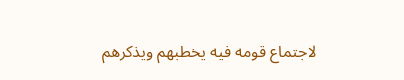لاجتماع قومه فيه يخطبهم ويذكرهم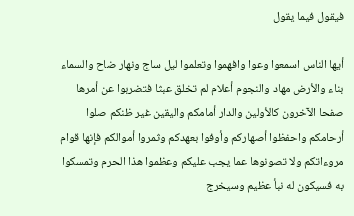فيقول فيما يقول

أيها الناس اسمعوا وعوا وافهموا وتعلموا ليل ساج ونهار ضاح والسماء بناء والأرض مهاد والنجوم أعلام لم تخلق عبثا فتضربوا عن أمرها صفحا الآخرون كالأولين والدار أمامكم واليقين غير ظنكم صلوا أرحامكم واحفظوا أصهاركم وأوفوا بعهدكم وثمروا أموالكم فإنها قوام مروءاتكم ولا تصونوها عما يجب عليكم وعظموا هذا الحرم وتمسكوا به فسيكون له نبأ عظيم وسيخرج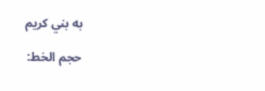به بني كريم

حجم الخط: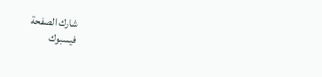شارك الصفحة
فيسبوك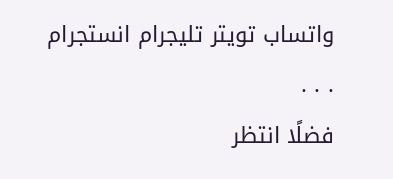واتساب تويتر تليجرام انستجرام
. . .
فضلًا انتظر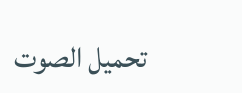تحميل الصوت